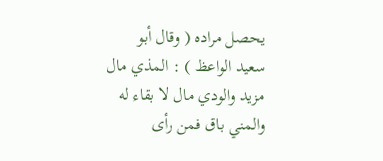يحصل مراده ( وقال أبو سعيد الواعظ ) : المذي مال مزيد والودي مال لا بقاء له والمني باق فمن رأى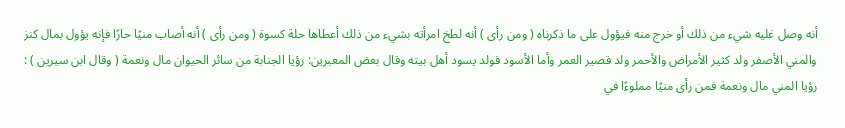أنه وصل غليه شيء من ذلك أو خرج منه فيؤول على ما ذكرناه ( ومن رأى ) أنه لطخ امرأته بشيء من ذلك أعطاها حلة كسوة ( ومن رأى ) أنه أصاب منيًا حارًا فإنه يؤول بمال كنز والمني الأصفر ولد كثير الأمراض والأحمر ولد قصير العمر وأما الأسود فولد يسود أهل بيته وقال بعض المعبرين: رؤيا الجنابة من سائر الحيوان مال ونعمة ( وقال ابن سيرين ) : رؤيا المني مال ونعمة فمن رأى منيًا مملوءًا في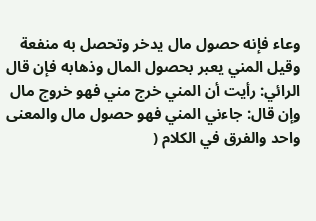وعاء فإنه حصول مال يدخر وتحصل به منفعة وقيل المني يعبر بحصول المال وذهابه فإن قال الرائي: رأيت أن المني خرج مني فهو خروج مال وإن قال: جاءني المني فهو حصول مال والمعنى واحد والفرق في الكلام (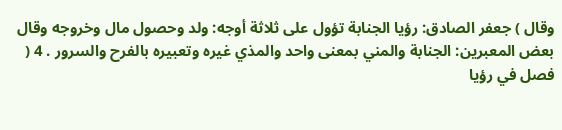وقال ) جعفر الصادق: رؤيا الجنابة تؤول على ثلاثة أوجه: ولد وحصول مال وخروجه وقال بعض المعبرين: الجنابة والمني بمعنى واحد والمذي غيره وتعبيره بالفرح والسرور . 4 ( فصل في رؤيا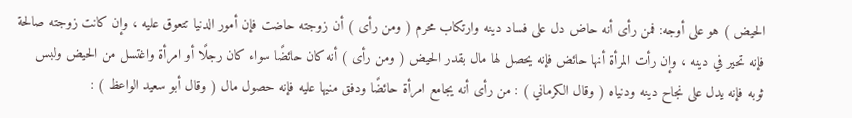الحيض ) هو على أوجه: فمن رأى أنه حاض دل على فساد دينه وارتكاب محرم ( ومن رأى ) أن زوجته حاضت فإن أمور الدنيا تتعوق عليه ، وإن كانت زوجته صالحة فإنه تحير في دينه ، وإن رأت المرأة أنها حائض فإنه يحصل لها مال بقدر الحيض ( ومن رأى ) أنه كان حائضًا سواء كان رجلًا أو امرأة واغتسل من الحيض ولبس ثوبه فإنه يدل على نجاح دينه ودنياه ( وقال الكرماني ) : من رأى أنه يجامع امرأة حائضًا ودفق منيها عليه فإنه حصول مال ( وقال أبو سعيد الواعظ ) :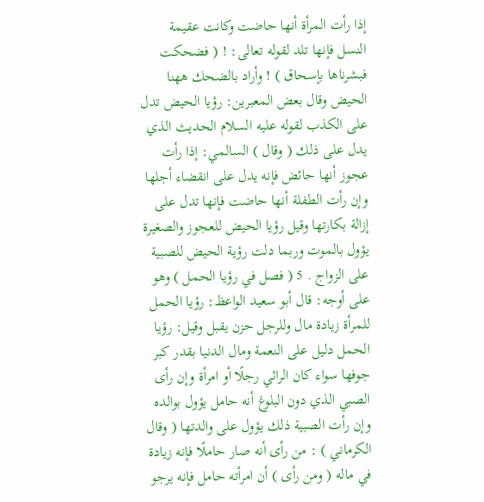إذا رأت المرأة أنها حاضت وكانت عقيمة النسل فإنها تلد لقوله تعالى: ! ( فضحكت فبشرناها بإسحاق ) ! وأراد بالضحك ههنا الحيض وقال بعض المعبرين: رؤيا الحيض تدل على الكذب لقوله عليه السلام الحديث الذي يدل على ذلك ( وقال ) السالمي: إذا رأت عجوز أنها حائض فإنه يدل على انقضاء أجلها وإن رأت الطفلة أنها حاضت فإنها تدل على إزالة بكارتها وقيل رؤيا الحيض للعجوز والصغيرة يؤول بالموت وربما دلت رؤية الحيض للصبية على الزواج . 5 ( فصل في رؤيا الحمل ) وهو على أوجه: قال أبو سعيد الواعظ: رؤيا الحمل للمرأة زيادة مال وللرجل حزن يقبل وقيل: رؤيا الحمل دليل على النعمة ومال الدنيا بقدر كبر جوفها سواء كان الرائي رجلًا أو امرأة وإن رأى الصبي الذي دون البلوغ أنه حامل يؤول بوالده وإن رأت الصبية ذلك يؤول على والدتها ( وقال الكرماني ) : من رأى أنه صار حاملًا فإنه زيادة في ماله ( ومن رأى ) أن امرأته حامل فإنه يرجو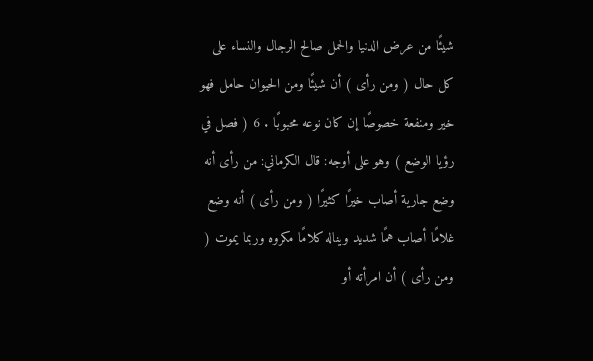شيئًا من عرض الدنيا والحمل صالح الرجال والنساء على كل حال ( ومن رأى ) أن شيئًا ومن الحيوان حامل فهو خير ومنفعة خصوصًا إن كان نوعه محبوبًا . 6 ( فصل في رؤيا الوضع ) وهو على أوجه: قال الكرماني: من رأى أنه وضع جارية أصاب خيرًا كثيرًا ( ومن رأى ) أنه وضع غلامًا أصاب همًا شديد ويناله كلامًا مكروه وربما يموت ( ومن رأى ) أن امرأته أو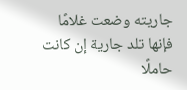جاريته وضعت غلامًا فإنها تلد جارية إن كانت حاملًا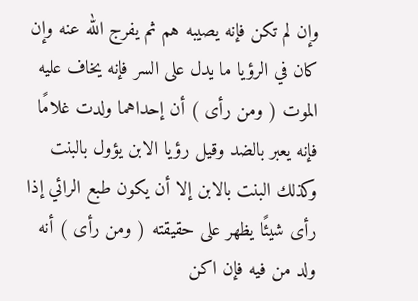وإن لم تكن فإنه يصيبه هم ثم يفرج الله عنه وإن كان في الرؤيا ما يدل على السر فإنه يخاف عليه الموت ( ومن رأى ) أن إحداهما ولدت غلامًا فإنه يعبر بالضد وقيل رؤيا الابن يؤول بالبنت وكذلك البنت بالابن إلا أن يكون طبع الرائي إذا رأى شيئًا يظهر على حقيقته ( ومن رأى ) أنه ولد من فيه فإن اكن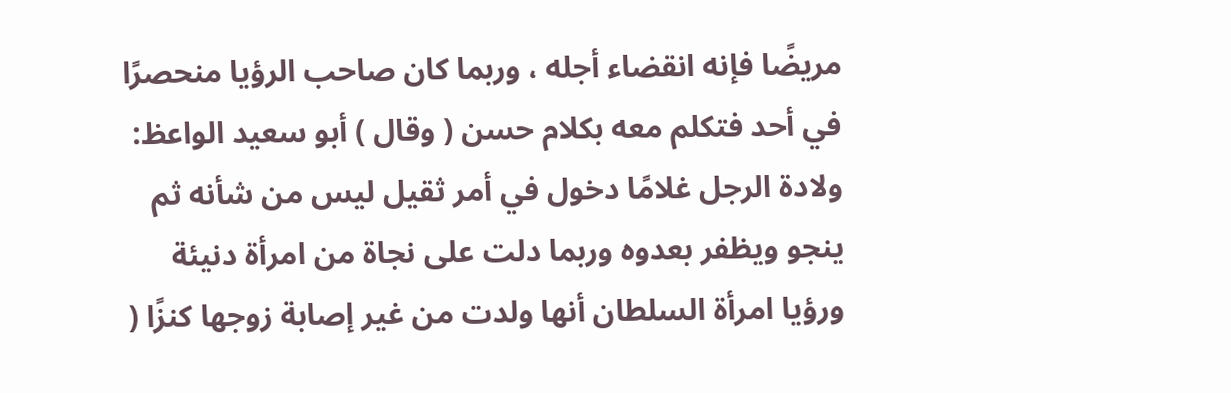مريضًا فإنه انقضاء أجله ، وربما كان صاحب الرؤيا منحصرًا في أحد فتكلم معه بكلام حسن ( وقال ) أبو سعيد الواعظ: ولادة الرجل غلامًا دخول في أمر ثقيل ليس من شأنه ثم ينجو ويظفر بعدوه وربما دلت على نجاة من امرأة دنيئة ورؤيا امرأة السلطان أنها ولدت من غير إصابة زوجها كنزًا (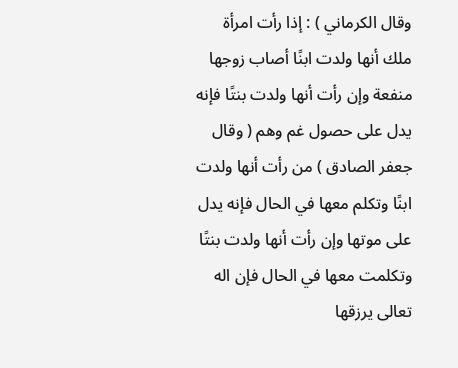وقال الكرماني ) : إذا رأت امرأة ملك أنها ولدت ابنًا أصاب زوجها منفعة وإن رأت أنها ولدت بنتًا فإنه يدل على حصول غم وهم ( وقال جعفر الصادق ) من رأت أنها ولدت ابنًا وتكلم معها في الحال فإنه يدل على موتها وإن رأت أنها ولدت بنتًا وتكلمت معها في الحال فإن اله تعالى يرزقها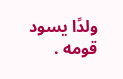ولدًا يسود قومه .